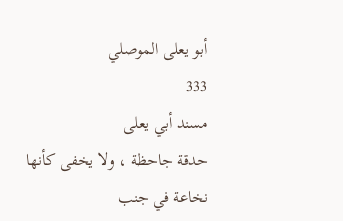أبو يعلى الموصلي
333
مسند أبي يعلى
حدقة جاحظة ، ولا يخفى كأنها نخاعة في جنب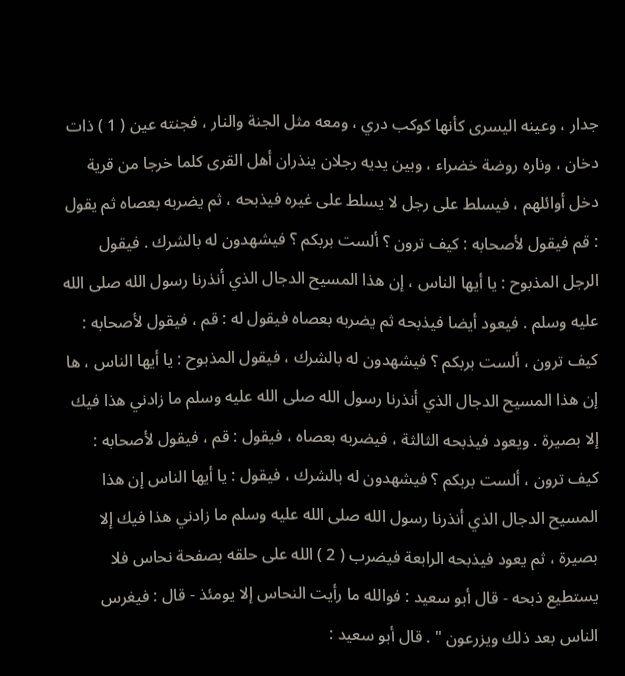جدار ، وعينه اليسرى كأنها كوكب دري ، ومعه مثل الجنة والنار ، فجنته عين ( 1 ) ذات دخان ، وناره روضة خضراء ، وبين يديه رجلان ينذران أهل القرى كلما خرجا من قرية دخل أوائلهم ، فيسلط على رجل لا يسلط على غيره فيذبحه ، ثم يضربه بعصاه ثم يقول : قم فيقول لأصحابه : كيف ترون ؟ ألست بربكم ؟ فيشهدون له بالشرك . فيقول الرجل المذبوح : يا أيها الناس ، إن هذا المسيح الدجال الذي أنذرنا رسول الله صلى الله عليه وسلم . فيعود أيضا فيذبحه ثم يضربه بعصاه فيقول له : قم ، فيقول لأصحابه : كيف ترون ، ألست بربكم ؟ فيشهدون له بالشرك ، فيقول المذبوح : يا أيها الناس ، ها إن هذا المسيح الدجال الذي أنذرنا رسول الله صلى الله عليه وسلم ما زادني هذا فيك إلا بصيرة . ويعود فيذبحه الثالثة ، فيضربه بعصاه ، فيقول : قم ، فيقول لأصحابه : كيف ترون ، ألست بربكم ؟ فيشهدون له بالشرك ، فيقول : يا أيها الناس إن هذا المسيح الدجال الذي أنذرنا رسول الله صلى الله عليه وسلم ما زادني هذا فيك إلا بصيرة ، ثم يعود فيذبحه الرابعة فيضرب ( 2 ) الله على حلقه بصفحة نحاس فلا يستطيع ذبحه - قال أبو سعيد : فوالله ما رأيت النحاس إلا يومئذ - قال : فيغرس الناس بعد ذلك ويزرعون " . قال أبو سعيد :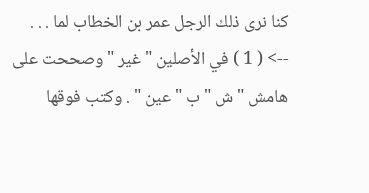كنا نرى ذلك الرجل عمر بن الخطاب لما . . .
--> ( 1 ) في الأصلين " غير " وصححت على هامش " ش " ب " عين " . وكتب فوقها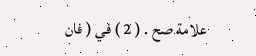علامة صح . ( 2 ) في ( فان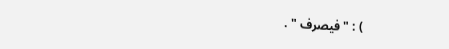) : " فيصرف " .